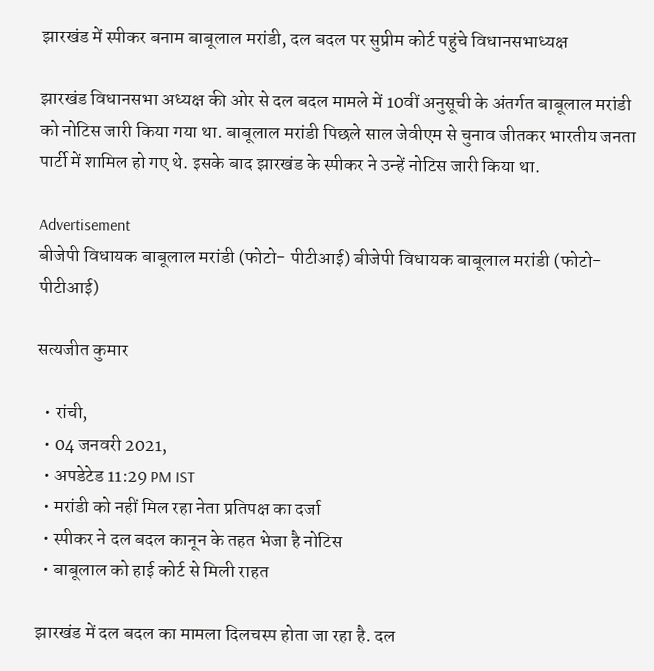झारखंड में स्पीकर बनाम बाबूलाल मरांडी, दल बदल पर सुप्रीम कोर्ट पहुंचे विधानसभाध्यक्ष

झारखंड विधानसभा अध्यक्ष की ओर से दल बदल मामले में 10वीं अनुसूची के अंतर्गत बाबूलाल मरांडी को नोटिस जारी किया गया था. बाबूलाल मरांडी पिछले साल जेवीएम से चुनाव जीतकर भारतीय जनता पार्टी में शामिल हो गए थे. इसके बाद झारखंड के स्पीकर ने उन्हें नोटिस जारी किया था.

Advertisement
बीजेपी विधायक बाबूलाल मरांडी (फोटो- पीटीआई) बीजेपी विधायक बाबूलाल मरांडी (फोटो- पीटीआई)

सत्यजीत कुमार

  • रांची,
  • 04 जनवरी 2021,
  • अपडेटेड 11:29 PM IST
  • मरांडी को नहीं मिल रहा नेता प्रतिपक्ष का दर्जा
  • स्पीकर ने दल बदल कानून के तहत भेजा है नोटिस
  • बाबूलाल को हाई कोर्ट से मिली राहत

झारखंड में दल बदल का मामला दिलचस्प होता जा रहा है. दल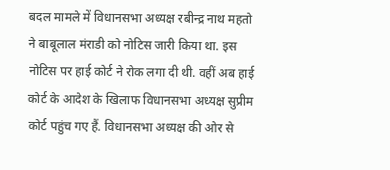बदल मामले में विधानसभा अध्यक्ष रबीन्द्र नाथ महतो ने बाबूलाल मंराडी को नोटिस जारी किया था. इस नोटिस पर हाई कोर्ट ने रोक लगा दी थी. वहीं अब हाई कोर्ट के आदेश के खिलाफ विधानसभा अध्यक्ष सुप्रीम कोर्ट पहुंच गए हैं. विधानसभा अध्यक्ष की ओर से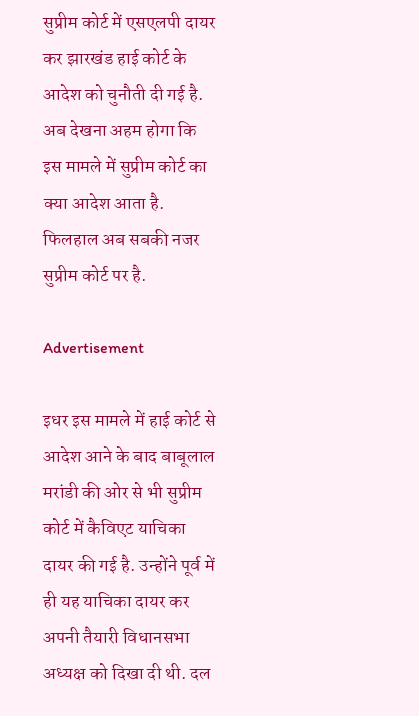सुप्रीम कोर्ट में एसएलपी दायर कर झारखंड हाई कोर्ट के आदेश को चुनौती दी गई है. अब देखना अहम होगा कि इस मामले में सुप्रीम कोर्ट का क्या आदेश आता है. फिलहाल अब सबकी नजर सुप्रीम कोर्ट पर है.

Advertisement

इधर इस मामले में हाई कोर्ट से आदेश आने के बाद बाबूलाल मरांडी की ओर से भी सुप्रीम कोर्ट में कैविएट याचिका दायर की गई है. उन्होंने पूर्व में ही यह याचिका दायर कर अपनी तैयारी विधानसभा अध्यक्ष को दिखा दी थी. दल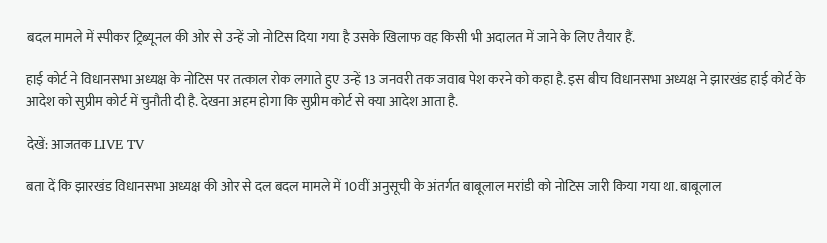बदल मामले में स्पीकर ट्रिब्यूनल की ओर से उन्हें जो नोटिस दिया गया है उसके खिलाफ वह किसी भी अदालत में जाने के लिए तैयार हैं.

हाई कोर्ट ने विधानसभा अध्यक्ष के नोटिस पर तत्काल रोक लगाते हुए उन्हें 13 जनवरी तक जवाब पेश करने को कहा है. इस बीच विधानसभा अध्यक्ष ने झारखंड हाई कोर्ट के आदेश को सुप्रीम कोर्ट में चुनौती दी है. देखना अहम होगा कि सुप्रीम कोर्ट से क्या आदेश आता है.

देखें: आजतक LIVE TV

बता दें कि झारखंड विधानसभा अध्यक्ष की ओर से दल बदल मामले में 10वीं अनुसूची के अंतर्गत बाबूलाल मरांडी को नोटिस जारी किया गया था. बाबूलाल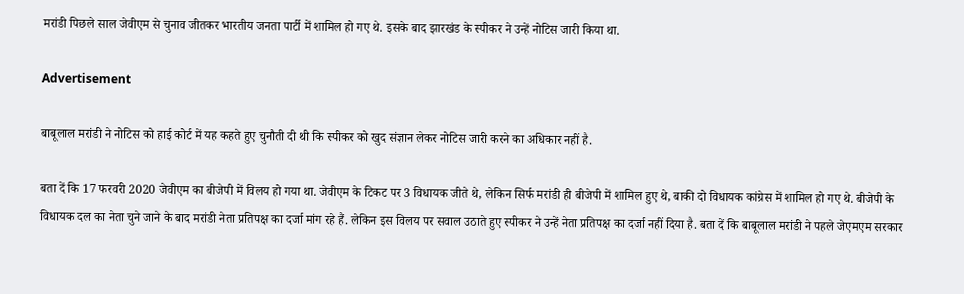मरांडी पिछले साल जेवीएम से चुनाव जीतकर भारतीय जनता पार्टी में शामिल हो गए थे. इसके बाद झारखंड के स्पीकर ने उन्हें नोटिस जारी किया था.

Advertisement

बाबूलाल मरांडी ने नोटिस को हाई कोर्ट में यह कहते हुए चुनौती दी थी कि स्पीकर को खुद संज्ञान लेकर नोटिस जारी करने का अधिकार नहीं है.

बता दें कि 17 फरवरी 2020 जेवीएम का बीजेपी में विलय हो गया था. जेवीएम के टिकट पर 3 विधायक जीते थे, लेकिन सिर्फ मरांडी ही बीजेपी में शामिल हुए थे, बाकी दो विधायक कांग्रेस में शामिल हो गए थे. बीजेपी के विधायक दल का नेता चुने जाने के बाद मरांडी नेता प्रतिपक्ष का दर्जा मांग रहे हैं. लेकिन इस विलय पर सवाल उठाते हुए स्पीकर ने उन्हें नेता प्रतिपक्ष का दर्जा नहीं दिया है. बता दें कि बाबूलाल मरांडी ने पहले जेएमएम सरकार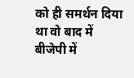को ही समर्थन दिया था वो बाद में बीजेपी में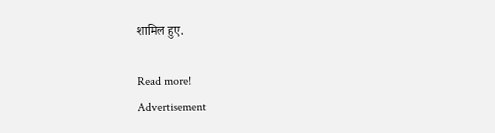शामिल हुए.

Read more!
Advertisement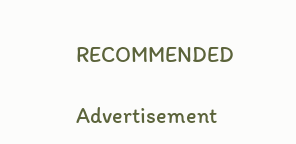RECOMMENDED

Advertisement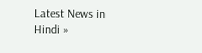Latest News in Hindi »